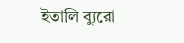ইতালি ব্যুরো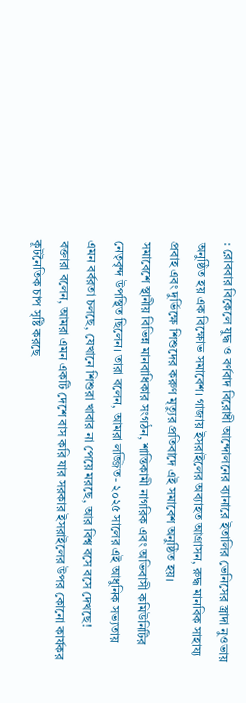: রোববার বিকেলে যুদ্ধ ও বর্ণবাদ বিরোধী আন্দোলনের ব্যানারে ইতালির ভেনিসের স্ত্রাদা নুওভায় অনুষ্ঠিত হয় এক বিক্ষোভ সমাবেশ। গাজায় ইসরাইলের অব্যাহত আগ্রাসন, রুদ্ধ মানবিক সাহায্য প্রবাহ এবং দুর্ভিক্ষে শিশুদের করুণ মৃত্যুর প্রতিবাদে এই সমাবেশ অনুষ্ঠিত হয়।
সমাবেশে স্থানীয় বিভিন্ন মানবাধিকার সংগঠন, শান্তিকামী নাগরিক এবং অভিবাসী কমিউনিটির নেতৃবৃন্দ উপস্থিত ছিলেন। তারা বলেন, আমরা লজ্জিত- ২০২৫ সালের এই আধুনিক সভ্যতায় এমন বর্বরতা চলছে, যেখানে শিশুরা খাবার না পেয়ে মরছে, আর বিশ্ব বসে বসে দেখছে!
বক্তারা বলেন, আমরা এমন একটি দেশে বাস করি যার সরকার ইসরাইলের উপর কোনো কার্যকর কূটনৈতিক চাপ সৃষ্টি করছে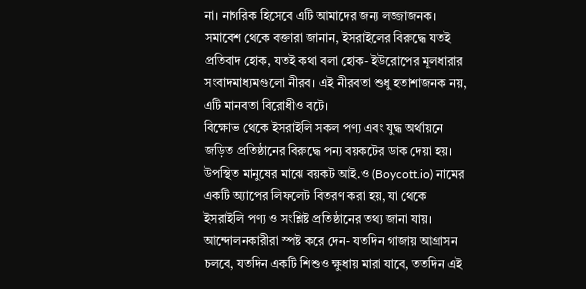না। নাগরিক হিসেবে এটি আমাদের জন্য লজ্জাজনক।
সমাবেশ থেকে বক্তারা জানান, ইসরাইলের বিরুদ্ধে যতই প্রতিবাদ হোক, যতই কথা বলা হোক- ইউরোপের মূলধারার সংবাদমাধ্যমগুলো নীরব। এই নীরবতা শুধু হতাশাজনক নয়, এটি মানবতা বিরোধীও বটে।
বিক্ষোভ থেকে ইসরাইলি সকল পণ্য এবং যুদ্ধ অর্থায়নে জড়িত প্রতিষ্ঠানের বিরুদ্ধে পন্য বয়কটের ডাক দেয়া হয়। উপস্থিত মানুষের মাঝে বয়কট আই.ও (Boycott.io) নামের একটি অ্যাপের লিফলেট বিতরণ করা হয়, যা থেকে ইসরাইলি পণ্য ও সংশ্লিষ্ট প্রতিষ্ঠানের তথ্য জানা যায়।
আন্দোলনকারীরা স্পষ্ট করে দেন- যতদিন গাজায় আগ্রাসন চলবে, যতদিন একটি শিশুও ক্ষুধায় মারা যাবে, ততদিন এই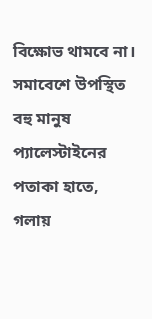বিক্ষোভ থামবে না।
সমাবেশে উপস্থিত বহু মানুষ প্যালেস্টাইনের পতাকা হাতে, গলায়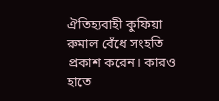ঐতিহ্যবাহী কুফিয়া রুমাল বেঁধে সংহতি প্রকাশ করেন। কারও হাতে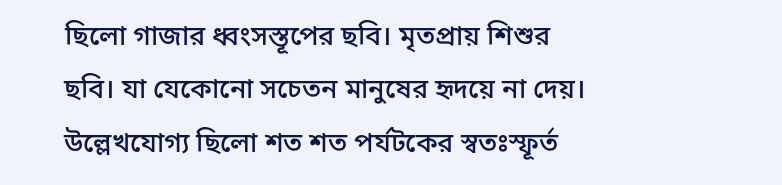ছিলো গাজার ধ্বংসস্তূপের ছবি। মৃতপ্রায় শিশুর ছবি। যা যেকোনো সচেতন মানুষের হৃদয়ে না দেয়।
উল্লেখযোগ্য ছিলো শত শত পর্যটকের স্বতঃস্ফূর্ত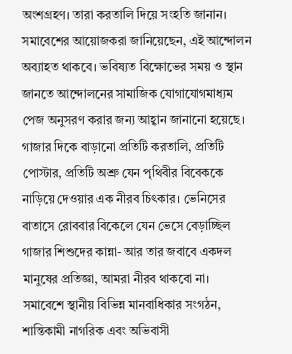অংশগ্রহণ। তারা করতালি দিয়ে সংহতি জানান।
সমাবেশের আয়োজকরা জানিয়েছেন, এই আন্দোলন অব্যাহত থাকবে। ভবিষ্যত বিক্ষোভের সময় ও স্থান জানতে আন্দোলনের সামাজিক যোগাযোগমাধ্যম পেজ অনুসরণ করার জন্য আহ্বান জানানো হয়েছে।
গাজার দিকে বাড়ানো প্রতিটি করতালি, প্রতিটি পোস্টার, প্রতিটি অশ্রু যেন পৃথিবীর বিবেককে নাড়িয়ে দেওয়ার এক নীরব চিৎকার। ভেনিসের বাতাসে রোববার বিকেলে যেন ভেসে বেড়াচ্ছিল গাজার শিশুদের কান্না- আর তার জবাবে একদল মানুষের প্রতিজ্ঞা, আমরা নীরব থাকবো না।
সমাবেশে স্থানীয় বিভিন্ন মানবাধিকার সংগঠন, শান্তিকামী নাগরিক এবং অভিবাসী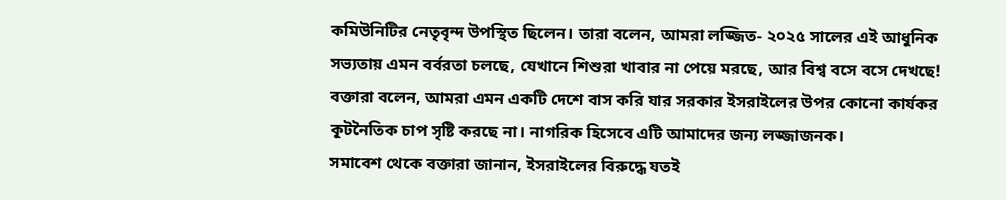কমিউনিটির নেতৃবৃন্দ উপস্থিত ছিলেন। তারা বলেন, আমরা লজ্জিত- ২০২৫ সালের এই আধুনিক সভ্যতায় এমন বর্বরতা চলছে, যেখানে শিশুরা খাবার না পেয়ে মরছে, আর বিশ্ব বসে বসে দেখছে!
বক্তারা বলেন, আমরা এমন একটি দেশে বাস করি যার সরকার ইসরাইলের উপর কোনো কার্যকর কূটনৈতিক চাপ সৃষ্টি করছে না। নাগরিক হিসেবে এটি আমাদের জন্য লজ্জাজনক।
সমাবেশ থেকে বক্তারা জানান, ইসরাইলের বিরুদ্ধে যতই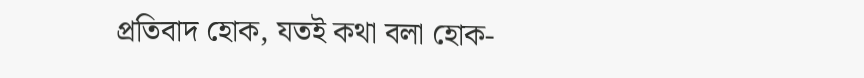প্রতিবাদ হোক, যতই কথা বলা হোক-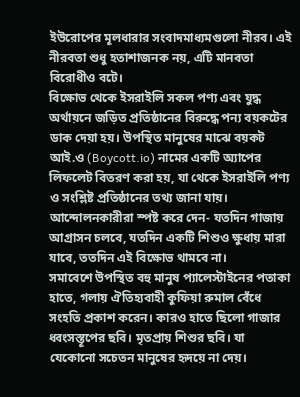ইউরোপের মূলধারার সংবাদমাধ্যমগুলো নীরব। এই নীরবতা শুধু হতাশাজনক নয়, এটি মানবতা বিরোধীও বটে।
বিক্ষোভ থেকে ইসরাইলি সকল পণ্য এবং যুদ্ধ অর্থায়নে জড়িত প্রতিষ্ঠানের বিরুদ্ধে পন্য বয়কটের ডাক দেয়া হয়। উপস্থিত মানুষের মাঝে বয়কট আই.ও (Boycott.io) নামের একটি অ্যাপের লিফলেট বিতরণ করা হয়, যা থেকে ইসরাইলি পণ্য ও সংশ্লিষ্ট প্রতিষ্ঠানের তথ্য জানা যায়।
আন্দোলনকারীরা স্পষ্ট করে দেন- যতদিন গাজায় আগ্রাসন চলবে, যতদিন একটি শিশুও ক্ষুধায় মারা যাবে, ততদিন এই বিক্ষোভ থামবে না।
সমাবেশে উপস্থিত বহু মানুষ প্যালেস্টাইনের পতাকা হাতে, গলায় ঐতিহ্যবাহী কুফিয়া রুমাল বেঁধে সংহতি প্রকাশ করেন। কারও হাতে ছিলো গাজার ধ্বংসস্তূপের ছবি। মৃতপ্রায় শিশুর ছবি। যা যেকোনো সচেতন মানুষের হৃদয়ে না দেয়।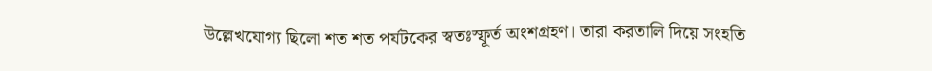উল্লেখযোগ্য ছিলো শত শত পর্যটকের স্বতঃস্ফূর্ত অংশগ্রহণ। তারা করতালি দিয়ে সংহতি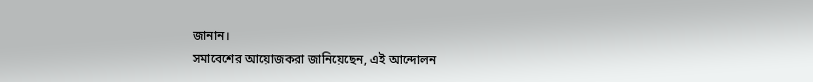জানান।
সমাবেশের আয়োজকরা জানিয়েছেন, এই আন্দোলন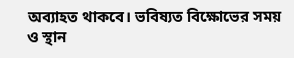অব্যাহত থাকবে। ভবিষ্যত বিক্ষোভের সময় ও স্থান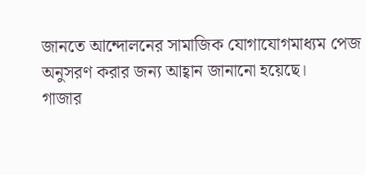জানতে আন্দোলনের সামাজিক যোগাযোগমাধ্যম পেজ অনুসরণ করার জন্য আহ্বান জানানো হয়েছে।
গাজার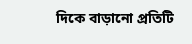দিকে বাড়ানো প্রতিটি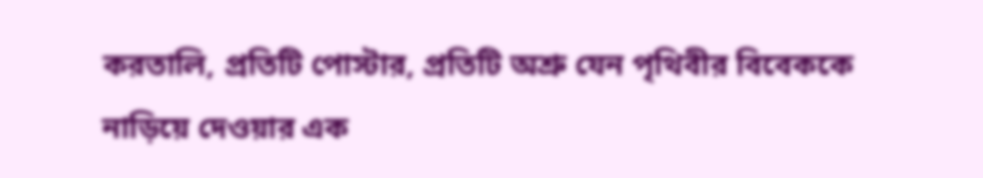করতালি, প্রতিটি পোস্টার, প্রতিটি অশ্রু যেন পৃথিবীর বিবেককে নাড়িয়ে দেওয়ার এক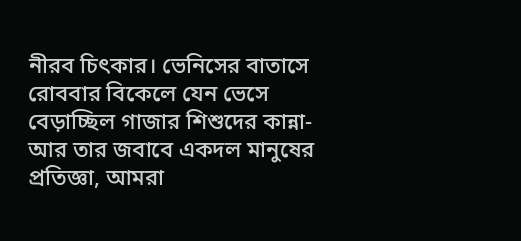নীরব চিৎকার। ভেনিসের বাতাসে রোববার বিকেলে যেন ভেসে বেড়াচ্ছিল গাজার শিশুদের কান্না- আর তার জবাবে একদল মানুষের প্রতিজ্ঞা, আমরা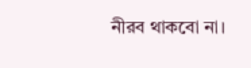নীরব থাকবো না।